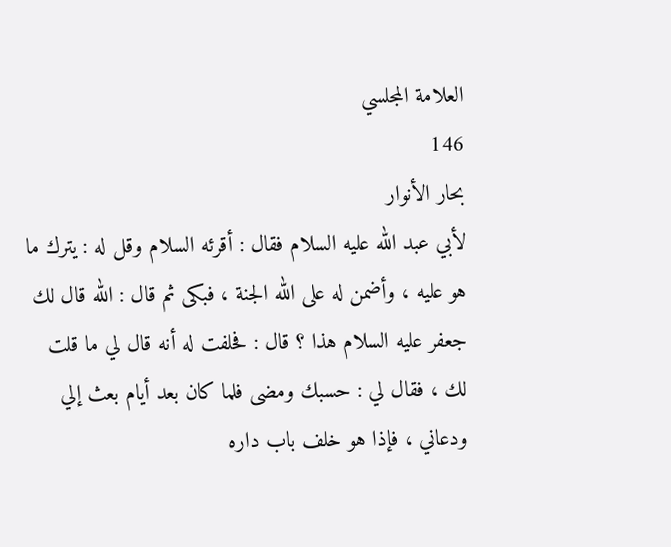العلامة المجلسي
146
بحار الأنوار
لأبي عبد الله عليه السلام فقال : أقرئه السلام وقل له : يترك ما هو عليه ، وأضمن له على الله الجنة ، فبكى ثم قال : الله قال لك جعفر عليه السلام هذا ؟ قال : فحلفت له أنه قال لي ما قلت لك ، فقال لي : حسبك ومضى فلما كان بعد أيام بعث إلي ودعاني ، فإذا هو خلف باب داره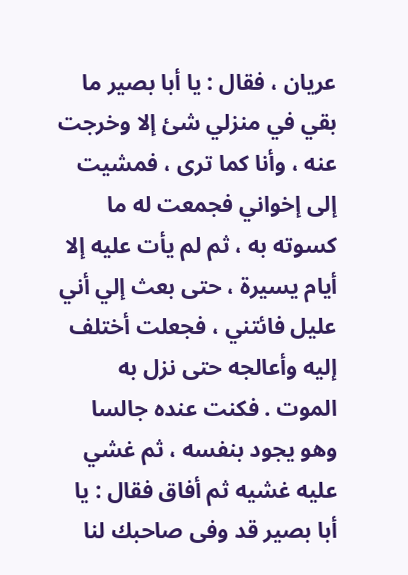عريان ، فقال : يا أبا بصير ما بقي في منزلي شئ إلا وخرجت عنه ، وأنا كما ترى ، فمشيت إلى إخواني فجمعت له ما كسوته به ، ثم لم يأت عليه إلا أيام يسيرة ، حتى بعث إلي أني عليل فائتني ، فجعلت أختلف إليه وأعالجه حتى نزل به الموت . فكنت عنده جالسا وهو يجود بنفسه ، ثم غشي عليه غشيه ثم أفاق فقال : يا أبا بصير قد وفى صاحبك لنا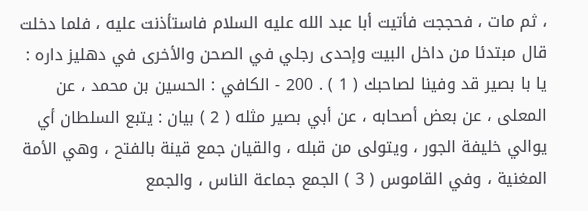، ثم مات ، فحججت فأتيت أبا عبد الله عليه السلام فاستأذنت عليه ، فلما دخلت قال مبتدئا من داخل البيت وإحدى رجلي في الصحن والأخرى في دهليز داره : يا با بصير قد وفينا لصاحبك ( 1 ) . 200 - الكافي : الحسين بن محمد ، عن المعلى ، عن بعض أصحابه ، عن أبي بصير مثله ( 2 ) بيان : يتبع السلطان أي يوالي خليفة الجور ، ويتولى من قبله ، والقيان جمع قينة بالفتح ، وهي الأمة المغنية ، وفي القاموس ( 3 ) الجمع جماعة الناس ، والجمع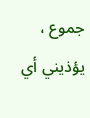جموع ، يؤذيني أي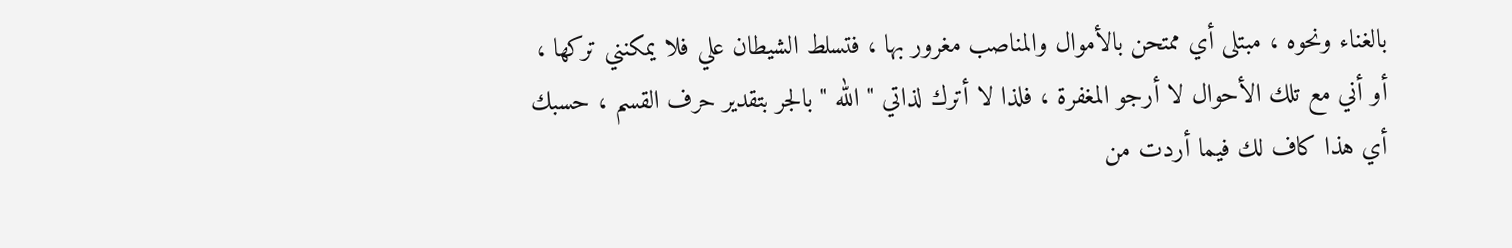بالغناء ونحوه ، مبتلى أي ممتحن بالأموال والمناصب مغرور بها ، فتسلط الشيطان علي فلا يمكنني تركها ، أو أني مع تلك الأحوال لا أرجو المغفرة ، فلذا لا أترك لذاتي " الله " بالجر بتقدير حرف القسم ، حسبك أي هذا كاف لك فيما أردت من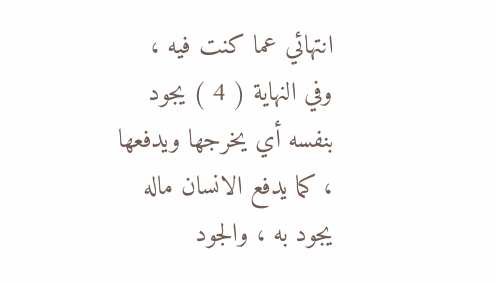انتهائي عما كنت فيه ، وفي النهاية ( 4 ) يجود بنفسه أي يخرجها ويدفعها ، كما يدفع الانسان ماله يجود به ، والجود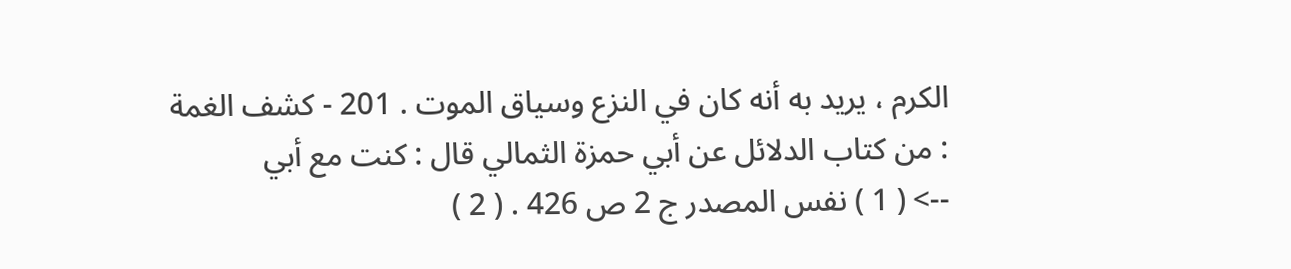الكرم ، يريد به أنه كان في النزع وسياق الموت . 201 - كشف الغمة : من كتاب الدلائل عن أبي حمزة الثمالي قال : كنت مع أبي
--> ( 1 ) نفس المصدر ج 2 ص 426 . ( 2 )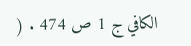الكافي ج 1 ص 474 . (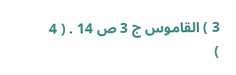3 ) القاموس ج 3 ص 14 . ( 4 )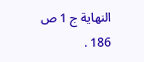النهاية ج 1 ص 186 .